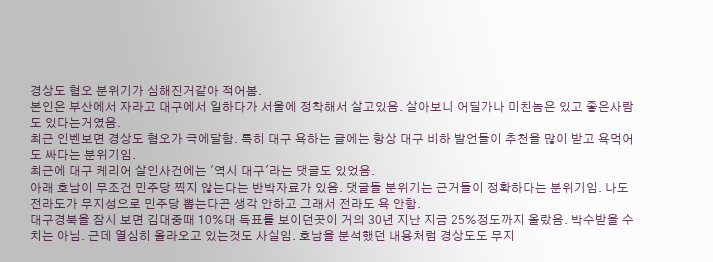경상도 혐오 분위기가 심해진거같아 적어봄.
본인은 부산에서 자라고 대구에서 일하다가 서울에 정착해서 살고있음. 살아보니 어딜가나 미친놈은 있고 좋은사람도 있다는거였음.
최근 인벤보면 경상도 혐오가 극에달함. 특히 대구 욕하는 글에는 항상 대구 비하 발언들이 추천을 많이 받고 욕먹어도 싸다는 분위기임.
최근에 대구 케리어 살인사건에는 '역시 대구'라는 댓글도 있었음.
아래 호남이 무조건 민주당 찍지 않는다는 반박자료가 있음. 댓글들 분위기는 근거들이 정확하다는 분위기임. 나도 전라도가 무지성으로 민주당 뽑는다곤 생각 안하고 그래서 전라도 욕 안함.
대구경북을 잠시 보면 김대중때 10%대 득표를 보이던곳이 거의 30년 지난 지금 25%정도까지 올랐음. 박수받을 수치는 아님. 근데 열심히 올라오고 있는것도 사실임. 호남을 분석했던 내용처럼 경상도도 무지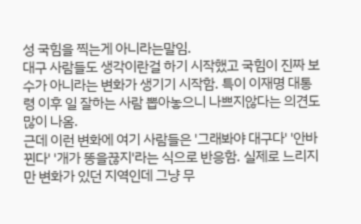성 국힘을 찍는게 아니라는말임.
대구 사람들도 생각이란걸 하기 시작했고 국힘이 진짜 보수가 아니라는 변화가 생기기 시작함. 특이 이재명 대통령 이후 일 잘하는 사람 뽑아놓으니 나쁘지않다는 의견도 많이 나옴.
근데 이런 변화에 여기 사람들은 '그래봐야 대구다' '안바뀐다' '개가 똥을끊지'라는 식으로 반응함. 실제로 느리지만 변화가 있던 지역인데 그냥 무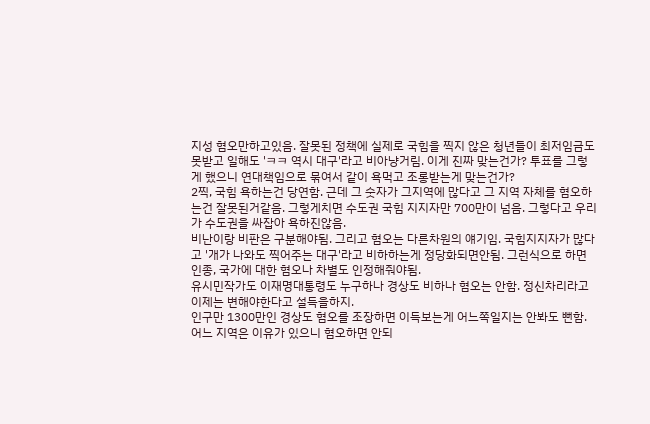지성 혐오만하고있음. 잘못된 정책에 실제로 국힘을 찍지 않은 청년들이 최저임금도 못받고 일해도 'ㅋㅋ 역시 대구'라고 비아냥거림. 이게 진짜 맞는건가? 투표를 그렇게 했으니 연대책임으로 묶여서 같이 욕먹고 조롱받는게 맞는건가?
2찍, 국힘 욕하는건 당연함. 근데 그 숫자가 그지역에 많다고 그 지역 자체를 혐오하는건 잘못된거같음. 그렇게치면 수도권 국힘 지지자만 700만이 넘음. 그렇다고 우리가 수도권을 싸잡아 욕하진않음.
비난이랑 비판은 구분해야됨. 그리고 혐오는 다른차원의 얘기임. 국힘지지자가 많다고 '개가 나와도 찍어주는 대구'라고 비하하는게 정당화되면안됨. 그런식으로 하면 인종, 국가에 대한 혐오나 차별도 인정해줘야됨.
유시민작가도 이재명대통령도 누구하나 경상도 비하나 혐오는 안함. 정신차리라고 이제는 변해야한다고 설득을하지.
인구만 1300만인 경상도 혐오를 조장하면 이득보는게 어느쪽일지는 안봐도 뻔함.
어느 지역은 이유가 있으니 혐오하면 안되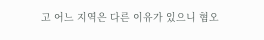고 어느 지역은 다른 이유가 있으니 혐오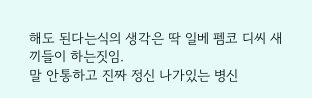해도 된다는식의 생각은 딱 일베 펨코 디씨 새끼들이 하는짓임.
말 안통하고 진짜 정신 나가있는 병신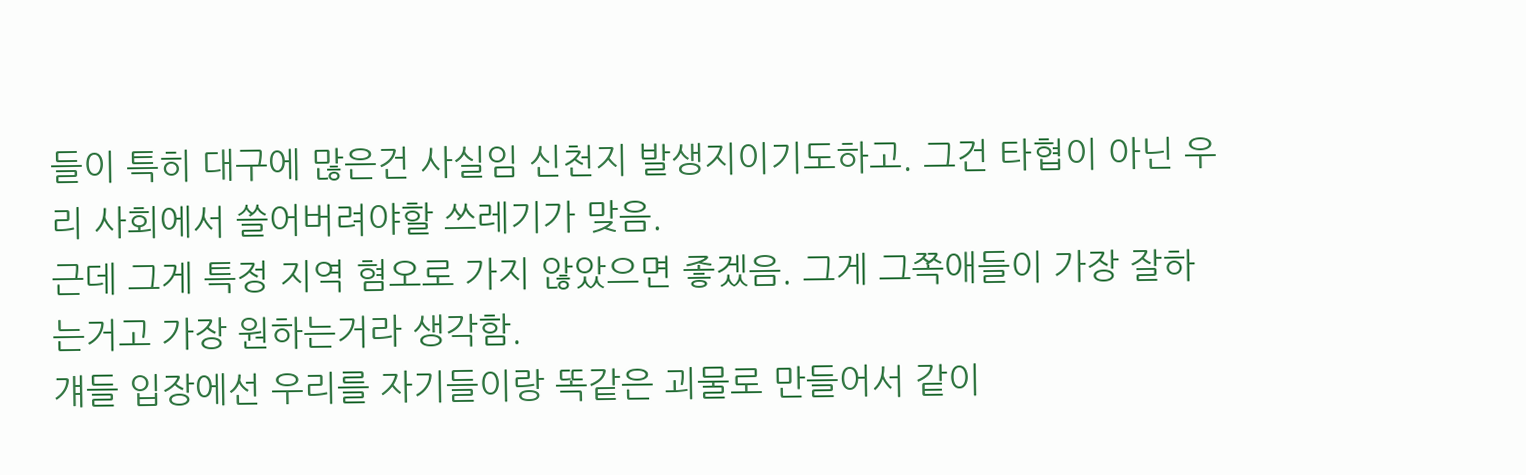들이 특히 대구에 많은건 사실임 신천지 발생지이기도하고. 그건 타협이 아닌 우리 사회에서 쓸어버려야할 쓰레기가 맞음.
근데 그게 특정 지역 혐오로 가지 않았으면 좋겠음. 그게 그쪽애들이 가장 잘하는거고 가장 원하는거라 생각함.
걔들 입장에선 우리를 자기들이랑 똑같은 괴물로 만들어서 같이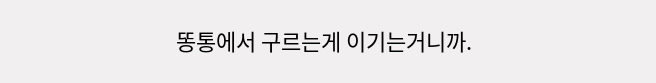똥통에서 구르는게 이기는거니까.